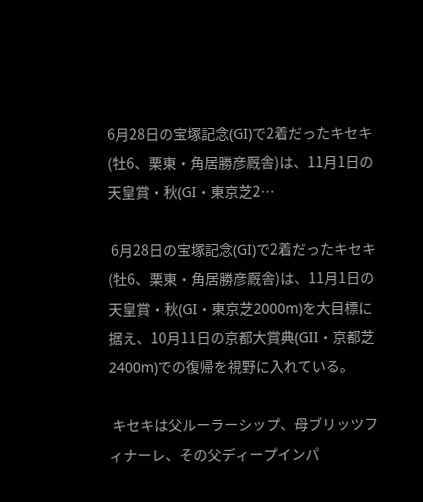6月28日の宝塚記念(GI)で2着だったキセキ(牡6、栗東・角居勝彦厩舎)は、11月1日の天皇賞・秋(GI・東京芝2…

 6月28日の宝塚記念(GI)で2着だったキセキ(牡6、栗東・角居勝彦厩舎)は、11月1日の天皇賞・秋(GI・東京芝2000m)を大目標に据え、10月11日の京都大賞典(GII・京都芝2400m)での復帰を視野に入れている。

 キセキは父ルーラーシップ、母ブリッツフィナーレ、その父ディープインパ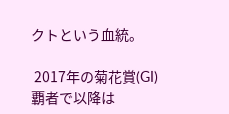クトという血統。

 2017年の菊花賞(GI)覇者で以降は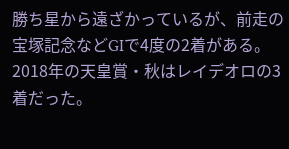勝ち星から遠ざかっているが、前走の宝塚記念などGIで4度の2着がある。2018年の天皇賞・秋はレイデオロの3着だった。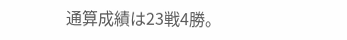通算成績は23戦4勝。